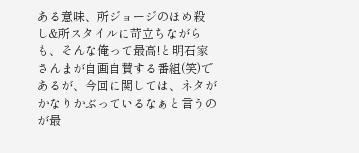ある意味、所ジョージのほめ殺し&所スタイルに苛立ちながらも、そんな俺って最高!と明石家さんまが自画自賛する番組(笑)であるが、今回に関しては、ネタがかなりかぶっているなぁと言うのが最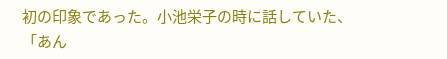初の印象であった。小池栄子の時に話していた、「あん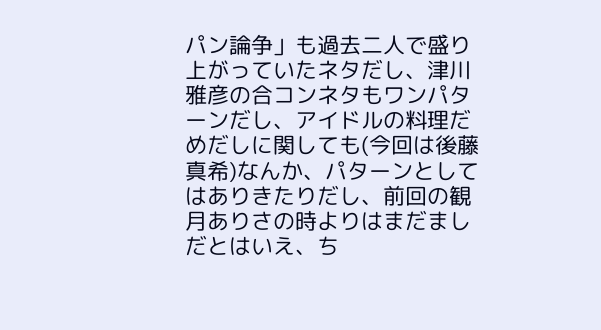パン論争」も過去二人で盛り上がっていたネタだし、津川雅彦の合コンネタもワンパターンだし、アイドルの料理だめだしに関しても(今回は後藤真希)なんか、パターンとしてはありきたりだし、前回の観月ありさの時よりはまだましだとはいえ、ち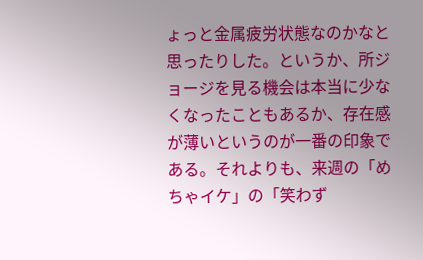ょっと金属疲労状態なのかなと思ったりした。というか、所ジョージを見る機会は本当に少なくなったこともあるか、存在感が薄いというのが一番の印象である。それよりも、来週の「めちゃイケ」の「笑わず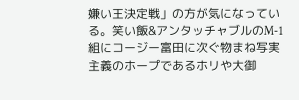嫌い王決定戦」の方が気になっている。笑い飯&アンタッチャブルのM-1組にコージー富田に次ぐ物まね写実主義のホープであるホリや大御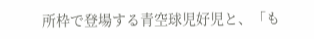所枠で登場する青空球児好児と、「も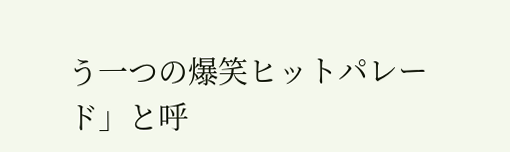う一つの爆笑ヒットパレード」と呼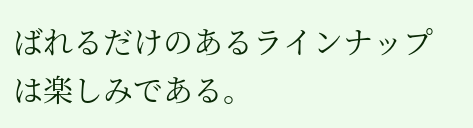ばれるだけのあるラインナップは楽しみである。